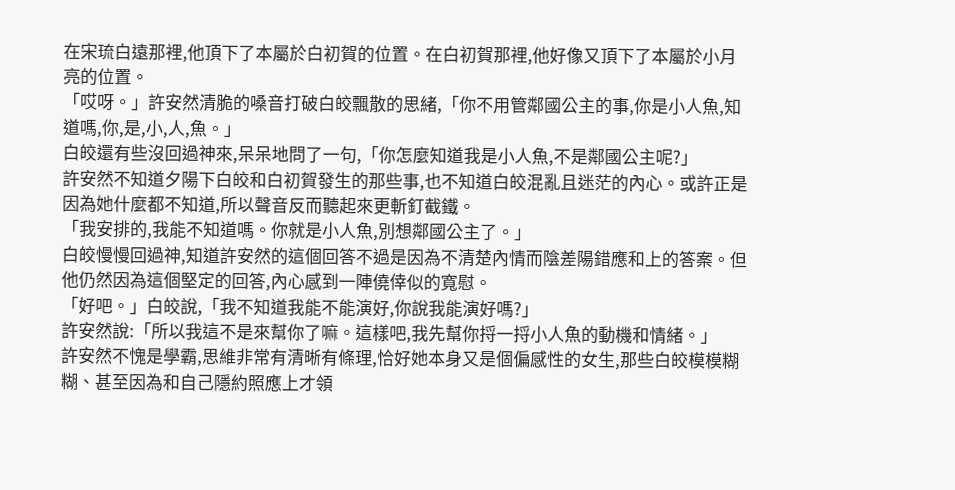在宋琉白遠那裡,他頂下了本屬於白初賀的位置。在白初賀那裡,他好像又頂下了本屬於小月亮的位置。
「哎呀。」許安然清脆的嗓音打破白皎飄散的思緒,「你不用管鄰國公主的事,你是小人魚,知道嗎,你,是,小,人,魚。」
白皎還有些沒回過神來,呆呆地問了一句,「你怎麼知道我是小人魚,不是鄰國公主呢?」
許安然不知道夕陽下白皎和白初賀發生的那些事,也不知道白皎混亂且迷茫的內心。或許正是因為她什麼都不知道,所以聲音反而聽起來更斬釘截鐵。
「我安排的,我能不知道嗎。你就是小人魚,別想鄰國公主了。」
白皎慢慢回過神,知道許安然的這個回答不過是因為不清楚內情而陰差陽錯應和上的答案。但他仍然因為這個堅定的回答,內心感到一陣僥倖似的寬慰。
「好吧。」白皎說,「我不知道我能不能演好,你說我能演好嗎?」
許安然說:「所以我這不是來幫你了嘛。這樣吧,我先幫你捋一捋小人魚的動機和情緒。」
許安然不愧是學霸,思維非常有清晰有條理,恰好她本身又是個偏感性的女生,那些白皎模模糊糊、甚至因為和自己隱約照應上才領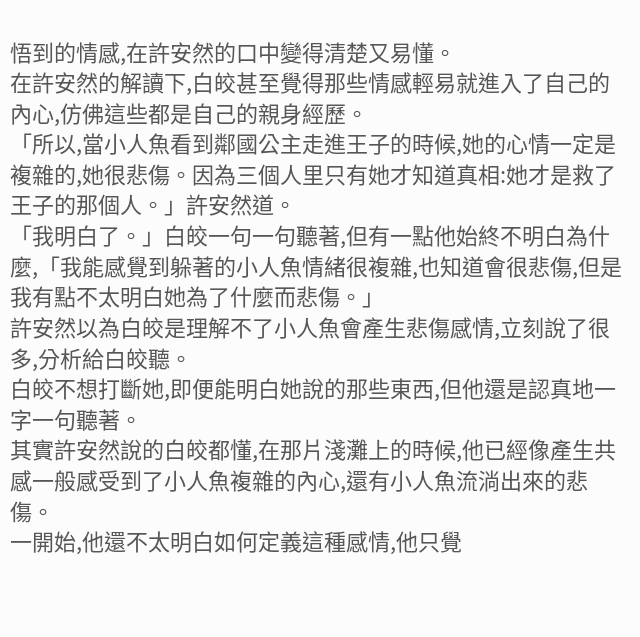悟到的情感,在許安然的口中變得清楚又易懂。
在許安然的解讀下,白皎甚至覺得那些情感輕易就進入了自己的內心,仿佛這些都是自己的親身經歷。
「所以,當小人魚看到鄰國公主走進王子的時候,她的心情一定是複雜的,她很悲傷。因為三個人里只有她才知道真相:她才是救了王子的那個人。」許安然道。
「我明白了。」白皎一句一句聽著,但有一點他始終不明白為什麼,「我能感覺到躲著的小人魚情緒很複雜,也知道會很悲傷,但是我有點不太明白她為了什麼而悲傷。」
許安然以為白皎是理解不了小人魚會產生悲傷感情,立刻說了很多,分析給白皎聽。
白皎不想打斷她,即便能明白她說的那些東西,但他還是認真地一字一句聽著。
其實許安然說的白皎都懂,在那片淺灘上的時候,他已經像產生共感一般感受到了小人魚複雜的內心,還有小人魚流淌出來的悲傷。
一開始,他還不太明白如何定義這種感情,他只覺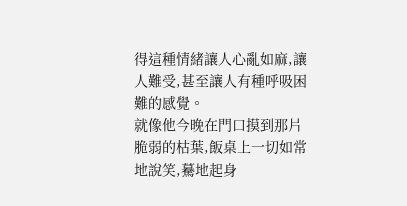得這種情緒讓人心亂如麻,讓人難受,甚至讓人有種呼吸困難的感覺。
就像他今晚在門口摸到那片脆弱的枯葉,飯桌上一切如常地說笑,驀地起身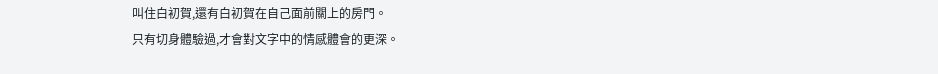叫住白初賀,還有白初賀在自己面前關上的房門。
只有切身體驗過,才會對文字中的情感體會的更深。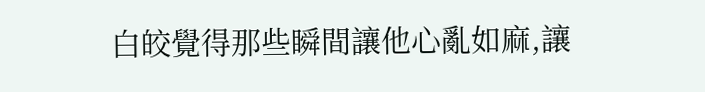白皎覺得那些瞬間讓他心亂如麻,讓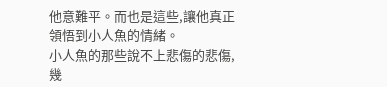他意難平。而也是這些,讓他真正領悟到小人魚的情緒。
小人魚的那些說不上悲傷的悲傷,幾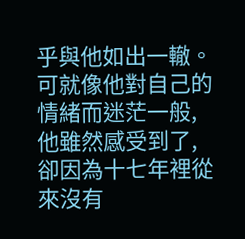乎與他如出一轍。
可就像他對自己的情緒而迷茫一般,他雖然感受到了,卻因為十七年裡從來沒有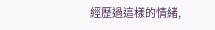經歷過這樣的情緒,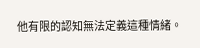他有限的認知無法定義這種情緒。